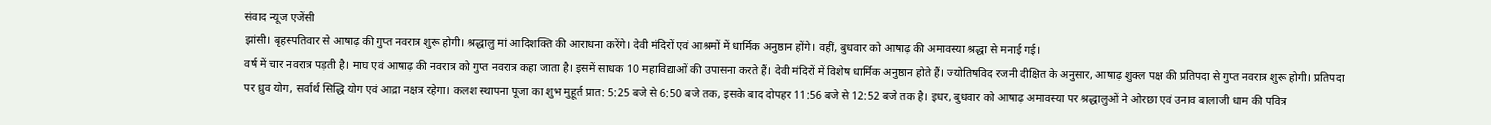संवाद न्यूज एजेंसी
झांसी। बृहस्पतिवार से आषाढ़ की गुप्त नवरात्र शुरू होगी। श्रद्धालु मां आदिशक्ति की आराधना करेंगे। देवी मंदिरों एवं आश्रमों में धार्मिक अनुष्ठान होंगे। वहीं, बुधवार को आषाढ़ की अमावस्या श्रद्धा से मनाई गई।
वर्ष में चार नवरात्र पड़ती है। माघ एवं आषाढ़ की नवरात्र को गुप्त नवरात्र कहा जाता है। इसमें साधक 10 महाविद्याओं की उपासना करते हैं। देवी मंदिरों में विशेष धार्मिक अनुष्ठान होते हैं। ज्योतिषविद रजनी दीक्षित के अनुसार, आषाढ़ शुक्ल पक्ष की प्रतिपदा से गुप्त नवरात्र शुरू होगी। प्रतिपदा पर ध्रुव योग, सर्वार्थ सिद्धि योग एवं आद्रा नक्षत्र रहेगा। कलश स्थापना पूजा का शुभ मुहूर्त प्रात: 5:25 बजे से 6:50 बजे तक, इसके बाद दोपहर 11:56 बजे से 12:52 बजे तक है। इधर, बुधवार को आषाढ़ अमावस्या पर श्रद्धालुओं ने ओरछा एवं उनाव बालाजी धाम की पवित्र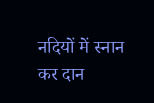नदियों में स्नान कर दान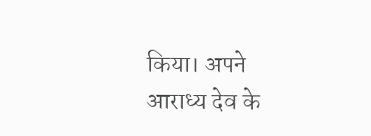किया। अपने आराध्य देव के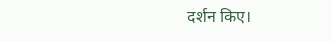दर्शन किए।